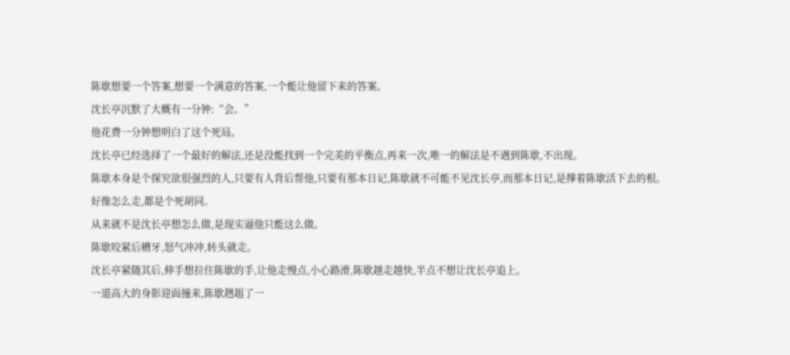陈歇想要一个答案,想要一个满意的答案,一个能让他留下来的答案。
沈长亭沉默了大概有一分钟:“会。”
他花费一分钟想明白了这个死局。
沈长亭已经选择了一个最好的解法,还是没能找到一个完美的平衡点,再来一次,唯一的解法是不遇到陈歇,不出现。
陈歇本身是个探究欲很强烈的人,只要有人背后帮他,只要有那本日记,陈歇就不可能不见沈长亭,而那本日记,是撑着陈歇活下去的根。
好像怎么走,都是个死胡同。
从来就不是沈长亭想怎么做,是现实逼他只能这么做。
陈歇咬紧后槽牙,怒气冲冲,转头就走。
沈长亭紧随其后,伸手想拉住陈歇的手,让他走慢点,小心路滑,陈歇越走越快,半点不想让沈长亭追上。
一道高大的身影迎面撞来,陈歇趔趄了一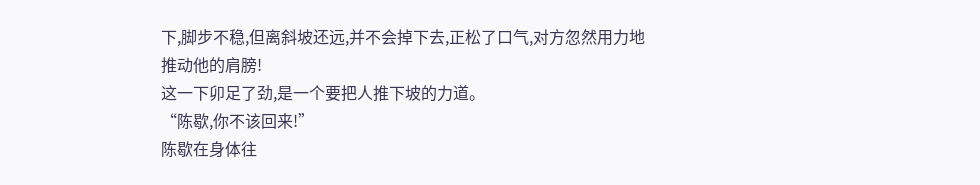下,脚步不稳,但离斜坡还远,并不会掉下去,正松了口气,对方忽然用力地推动他的肩膀!
这一下卯足了劲,是一个要把人推下坡的力道。
“陈歇,你不该回来!”
陈歇在身体往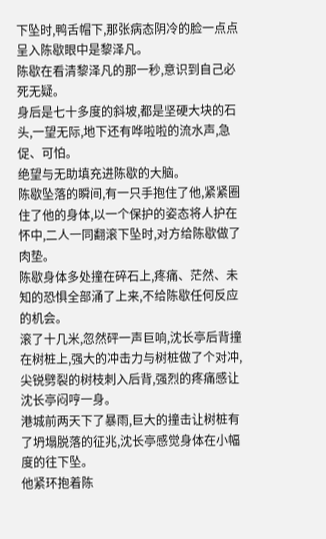下坠时,鸭舌帽下,那张病态阴冷的脸一点点呈入陈歇眼中是黎泽凡。
陈歇在看清黎泽凡的那一秒,意识到自己必死无疑。
身后是七十多度的斜坡,都是坚硬大块的石头,一望无际,地下还有哗啦啦的流水声,急促、可怕。
绝望与无助填充进陈歇的大脑。
陈歇坠落的瞬间,有一只手抱住了他,紧紧圈住了他的身体,以一个保护的姿态将人护在怀中,二人一同翻滚下坠时,对方给陈歇做了肉垫。
陈歇身体多处撞在碎石上,疼痛、茫然、未知的恐惧全部涌了上来,不给陈歇任何反应的机会。
滚了十几米,忽然砰一声巨响,沈长亭后背撞在树桩上,强大的冲击力与树桩做了个对冲,尖锐劈裂的树枝刺入后背,强烈的疼痛感让沈长亭闷哼一身。
港城前两天下了暴雨,巨大的撞击让树桩有了坍塌脱落的征兆,沈长亭感觉身体在小幅度的往下坠。
他紧环抱着陈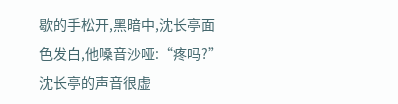歇的手松开,黑暗中,沈长亭面色发白,他嗓音沙哑:“疼吗?”
沈长亭的声音很虚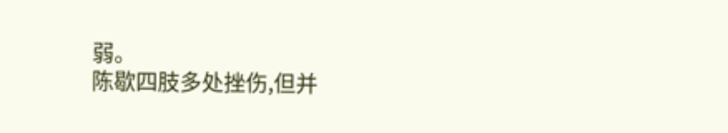弱。
陈歇四肢多处挫伤,但并